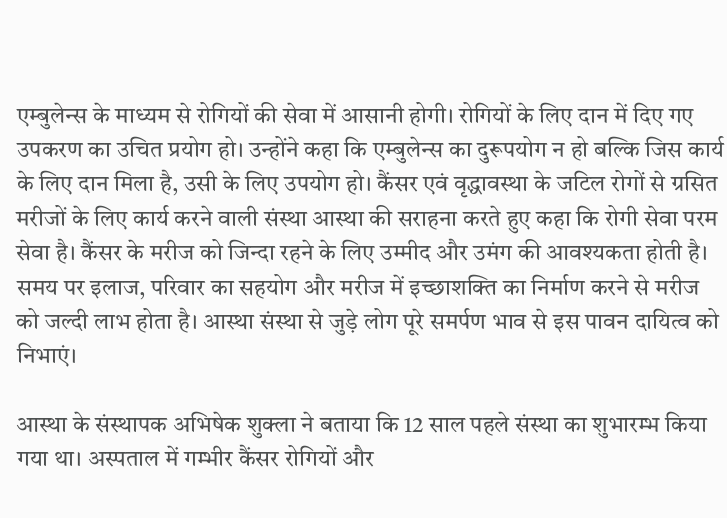एम्बुलेन्स के माध्यम से रोगियों की सेवा में आसानी होगी। रोगियों के लिए दान में दिए गए उपकरण का उचित प्रयोग हो। उन्होंने कहा कि एम्बुलेन्स का दुरूपयोग न हो बल्कि जिस कार्य के लिए दान मिला है, उसी के लिए उपयोग हो। कैंसर एवं वृद्धावस्था के जटिल रोगों से ग्रसित मरीजों के लिए कार्य करने वाली संस्था आस्था की सराहना करते हुए कहा कि रोगी सेवा परम सेवा है। कैंसर के मरीज को जिन्दा रहने के लिए उम्मीद और उमंग की आवश्यकता होती है। समय पर इलाज, परिवार का सहयोग और मरीज में इच्छाशक्ति का निर्माण करने से मरीज को जल्दी लाभ होता है। आस्था संस्था से जुड़े लोग पूरे समर्पण भाव से इस पावन दायित्व को निभाएं।

आस्था के संस्थापक अभिषेक शुक्ला ने बताया कि 12 साल पहले संस्था का शुभारम्भ किया गया था। अस्पताल में गम्भीर कैंसर रोगियों और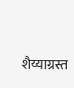शैय्याग्रस्त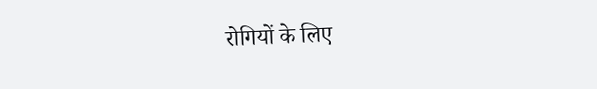रोगियों के लिए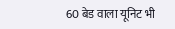60 बेड वाला यूनिट भी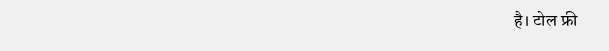है। टोल फ्री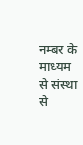नम्बर के माध्यम से संस्था से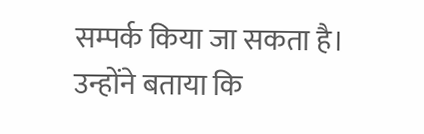सम्पर्क किया जा सकता है। उन्होंने बताया कि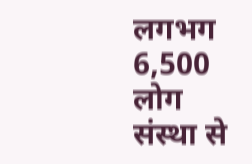लगभग 6,500 लोग संस्था से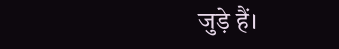जुड़े हैं।